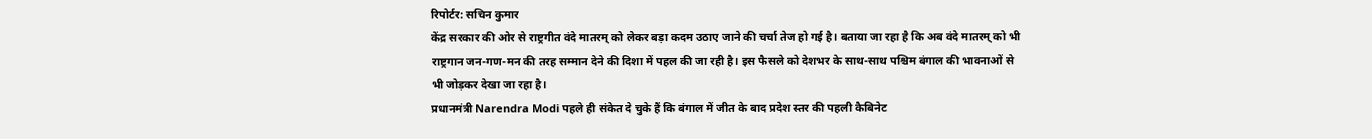रिपोर्टर: सचिन कुमार
केंद्र सरकार की ओर से राष्ट्रगीत वंदे मातरम् को लेकर बड़ा कदम उठाए जाने की चर्चा तेज हो गई है। बताया जा रहा है कि अब वंदे मातरम् को भी राष्ट्रगान जन-गण-मन की तरह सम्मान देने की दिशा में पहल की जा रही है। इस फैसले को देशभर के साथ-साथ पश्चिम बंगाल की भावनाओं से भी जोड़कर देखा जा रहा है।
प्रधानमंत्री Narendra Modi पहले ही संकेत दे चुके हैं कि बंगाल में जीत के बाद प्रदेश स्तर की पहली कैबिनेट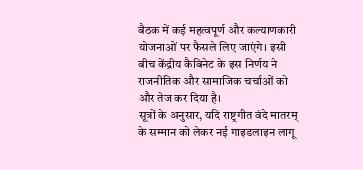बैठक में कई महत्वपूर्ण और कल्याणकारी योजनाओं पर फैसले लिए जाएंगे। इसी बीच केंद्रीय कैबिनेट के इस निर्णय ने राजनीतिक और सामाजिक चर्चाओं को और तेज कर दिया है।
सूत्रों के अनुसार, यदि राष्ट्रगीत वंदे मातरम् के सम्मान को लेकर नई गाइडलाइन लागू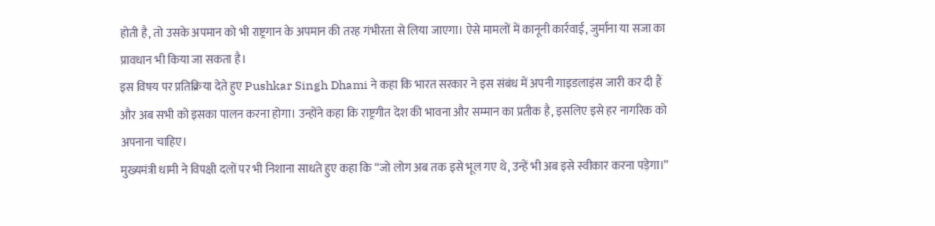होती है, तो उसके अपमान को भी राष्ट्रगान के अपमान की तरह गंभीरता से लिया जाएगा। ऐसे मामलों में कानूनी कार्रवाई, जुर्माना या सजा का प्रावधान भी किया जा सकता है।
इस विषय पर प्रतिक्रिया देते हुए Pushkar Singh Dhami ने कहा कि भारत सरकार ने इस संबंध में अपनी गाइडलाइंस जारी कर दी हैं और अब सभी को इसका पालन करना होगा। उन्होंने कहा कि राष्ट्रगीत देश की भावना और सम्मान का प्रतीक है, इसलिए इसे हर नागरिक को अपनाना चाहिए।
मुख्यमंत्री धामी ने विपक्षी दलों पर भी निशाना साधते हुए कहा कि “जो लोग अब तक इसे भूल गए थे, उन्हें भी अब इसे स्वीकार करना पड़ेगा।”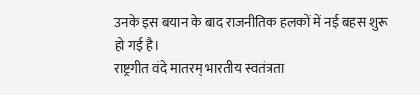उनके इस बयान के बाद राजनीतिक हलकों में नई बहस शुरू हो गई है।
राष्ट्रगीत वंदे मातरम् भारतीय स्वतंत्रता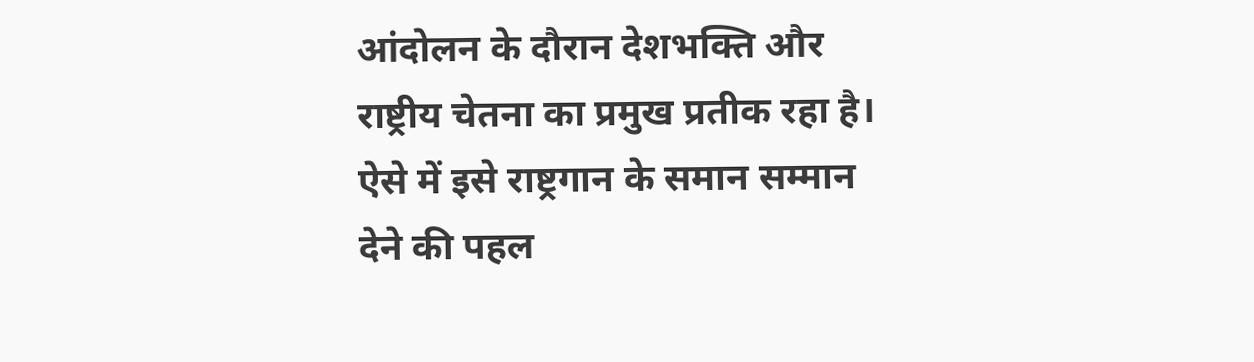आंदोलन के दौरान देशभक्ति और राष्ट्रीय चेतना का प्रमुख प्रतीक रहा है। ऐसे में इसे राष्ट्रगान के समान सम्मान देने की पहल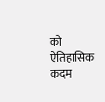को ऐतिहासिक कदम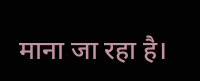माना जा रहा है।